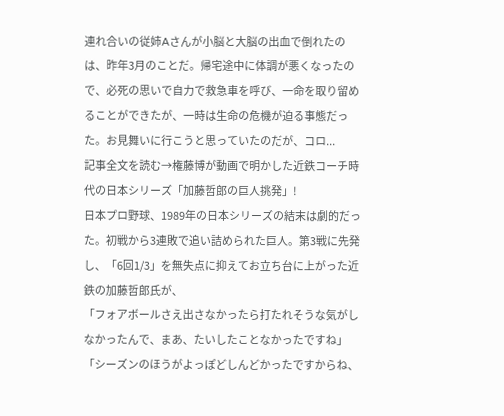連れ合いの従姉Aさんが小脳と大脳の出血で倒れたのは、昨年3月のことだ。帰宅途中に体調が悪くなったので、必死の思いで自力で救急車を呼び、一命を取り留めることができたが、一時は生命の危機が迫る事態だった。お見舞いに行こうと思っていたのだが、コロ...
記事全文を読む→権藤博が動画で明かした近鉄コーチ時代の日本シリーズ「加藤哲郎の巨人挑発」!
日本プロ野球、1989年の日本シリーズの結末は劇的だった。初戦から3連敗で追い詰められた巨人。第3戦に先発し、「6回1/3」を無失点に抑えてお立ち台に上がった近鉄の加藤哲郎氏が、
「フォアボールさえ出さなかったら打たれそうな気がしなかったんで、まあ、たいしたことなかったですね」
「シーズンのほうがよっぽどしんどかったですからね、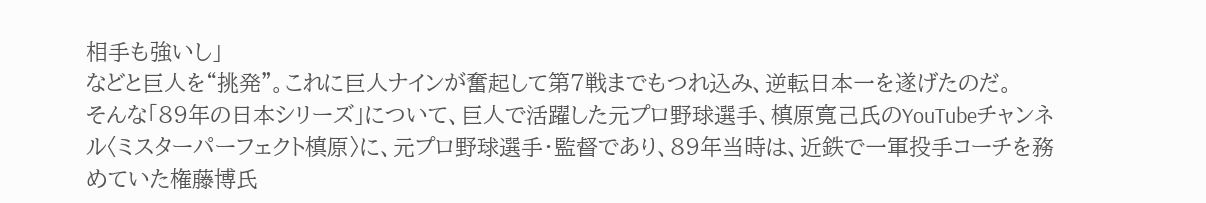相手も強いし」
などと巨人を“挑発”。これに巨人ナインが奮起して第7戦までもつれ込み、逆転日本一を遂げたのだ。
そんな「89年の日本シリーズ」について、巨人で活躍した元プロ野球選手、槙原寛己氏のYouTubeチャンネル〈ミスターパーフェクト槙原〉に、元プロ野球選手・監督であり、89年当時は、近鉄で一軍投手コーチを務めていた権藤博氏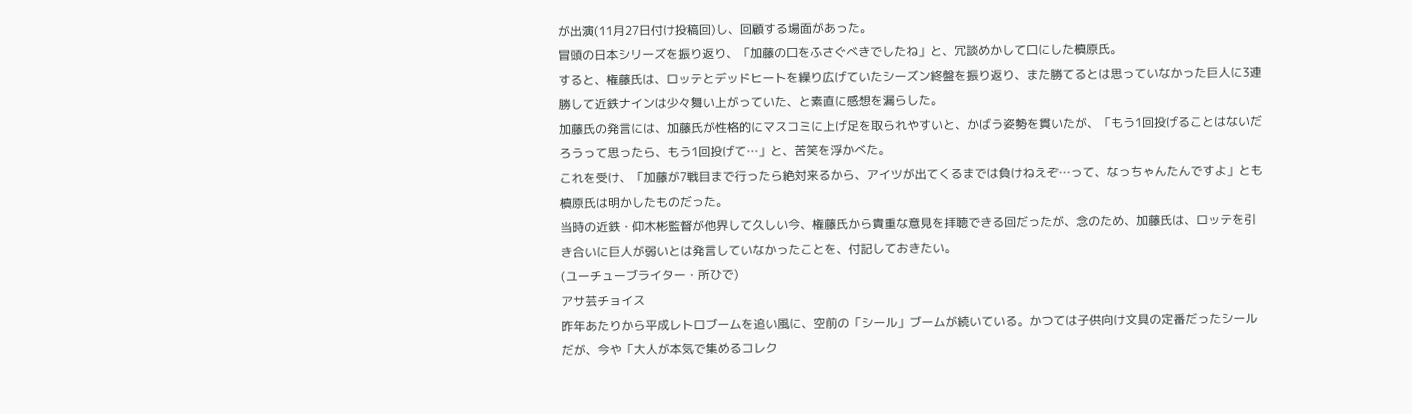が出演(11月27日付け投稿回)し、回顧する場面があった。
冒頭の日本シリーズを振り返り、「加藤の口をふさぐべきでしたね」と、冗談めかして口にした槙原氏。
すると、権藤氏は、ロッテとデッドヒートを繰り広げていたシーズン終盤を振り返り、また勝てるとは思っていなかった巨人に3連勝して近鉄ナインは少々舞い上がっていた、と素直に感想を漏らした。
加藤氏の発言には、加藤氏が性格的にマスコミに上げ足を取られやすいと、かばう姿勢を貫いたが、「もう1回投げることはないだろうって思ったら、もう1回投げて…」と、苦笑を浮かべた。
これを受け、「加藤が7戦目まで行ったら絶対来るから、アイツが出てくるまでは負けねえぞ…って、なっちゃんたんですよ」とも槙原氏は明かしたものだった。
当時の近鉄・仰木彬監督が他界して久しい今、権藤氏から貴重な意見を拝聴できる回だったが、念のため、加藤氏は、ロッテを引き合いに巨人が弱いとは発言していなかったことを、付記しておきたい。
(ユーチューブライター・所ひで)
アサ芸チョイス
昨年あたりから平成レトロブームを追い風に、空前の「シール」ブームが続いている。かつては子供向け文具の定番だったシールだが、今や「大人が本気で集めるコレク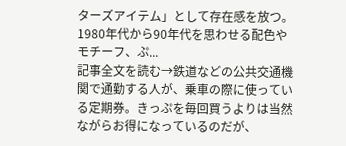ターズアイテム」として存在感を放つ。1980年代から90年代を思わせる配色やモチーフ、ぷ...
記事全文を読む→鉄道などの公共交通機関で通勤する人が、乗車の際に使っている定期券。きっぷを毎回買うよりは当然ながらお得になっているのだが、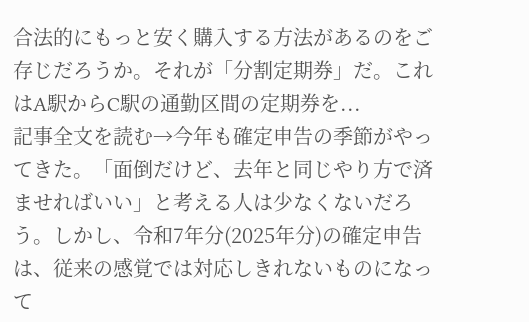合法的にもっと安く購入する方法があるのをご存じだろうか。それが「分割定期券」だ。これはA駅からC駅の通勤区間の定期券を...
記事全文を読む→今年も確定申告の季節がやってきた。「面倒だけど、去年と同じやり方で済ませればいい」と考える人は少なくないだろう。しかし、令和7年分(2025年分)の確定申告は、従来の感覚では対応しきれないものになって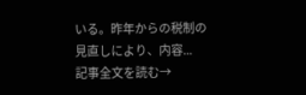いる。昨年からの税制の見直しにより、内容...
記事全文を読む→